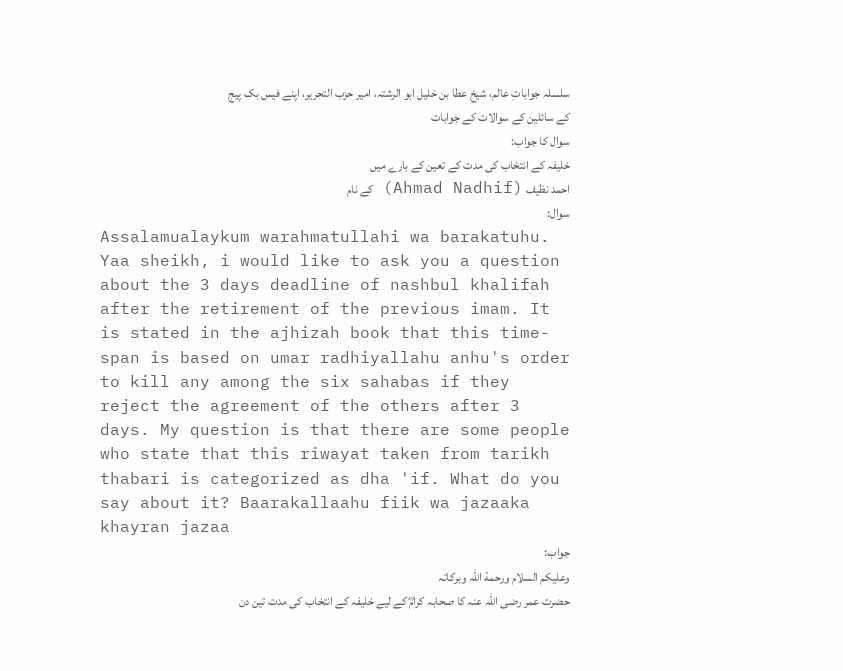سلسلہ جواباتِ عالم، شیخ عطا بن خلیل ابو الرشتہ، امیر حزب التحریر، اپنے فیس بک پیج کے سائلین کے سوالات کے جوابات
سوال کا جواب:
خلیفہ کے انتخاب کی مدت کے تعین کے بارے میں
احمد نظیف (Ahmad Nadhif) کے نام
سوال:
Assalamualaykum warahmatullahi wa barakatuhu.
Yaa sheikh, i would like to ask you a question about the 3 days deadline of nashbul khalifah after the retirement of the previous imam. It is stated in the ajhizah book that this time-span is based on umar radhiyallahu anhu's order to kill any among the six sahabas if they reject the agreement of the others after 3 days. My question is that there are some people who state that this riwayat taken from tarikh thabari is categorized as dha 'if. What do you say about it? Baarakallaahu fiik wa jazaaka khayran jazaa
جواب:
وعلیکم السلام ورحمة اللہ وبرکاتہ
حضرت عمر رضی اللہ عنہ کا صحابہ کرامؓ کے لیے خلیفہ کے انتخاب کی مدت تین دن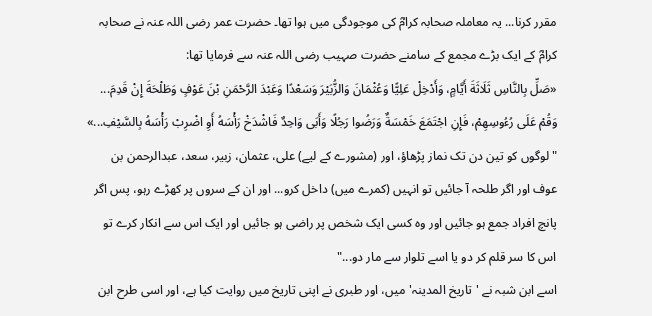مقرر کرنا... یہ معاملہ صحابہ کرامؓ کی موجودگی میں ہوا تھا۔ حضرت عمر رضی اللہ عنہ نے صحابہ کرامؓ کے ایک بڑے مجمع کے سامنے حضرت صہیب رضی اللہ عنہ سے فرمایا تھا:
«صَلِّ بِالنَّاسِ ثَلَاثَةَ أَيَّامٍ، وَأَدْخِلْ عَلِيًّا وَعُثْمَانَ وَالزُّبَيْرَ وَسَعْدًا وَعَبْدَ الرَّحْمَنِ بْنَ عَوْفٍ وَطَلْحَةَ إِنْ قَدِمَ... وَقُمْ عَلَى رُءُوسِهِمْ، فَإِنِ اجْتَمَعَ خَمْسَةٌ وَرَضُوا رَجُلًا وَأَبَى وَاحِدٌ فَاشْدَخْ رَأْسَهُ أَوِ اضْرِبْ رَأْسَهُ بِالسَّيْفِ...»
"لوگوں کو تین دن تک نماز پڑھاؤ، اور (مشورے کے لیے) علی، عثمان، زبیر، سعد، عبدالرحمن بن عوف اور اگر طلحہ آ جائیں تو انہیں (کمرے میں) داخل کرو... اور ان کے سروں پر کھڑے رہو، پس اگر پانچ افراد جمع ہو جائیں اور وہ کسی ایک شخص پر راضی ہو جائیں اور ایک اس سے انکار کرے تو اس کا سر قلم کر دو یا اسے تلوار سے مار دو..."
اسے ابن شبہ نے 'تاریخ المدینہ' میں، اور طبری نے اپنی تاریخ میں روایت کیا ہے، اور اسی طرح ابن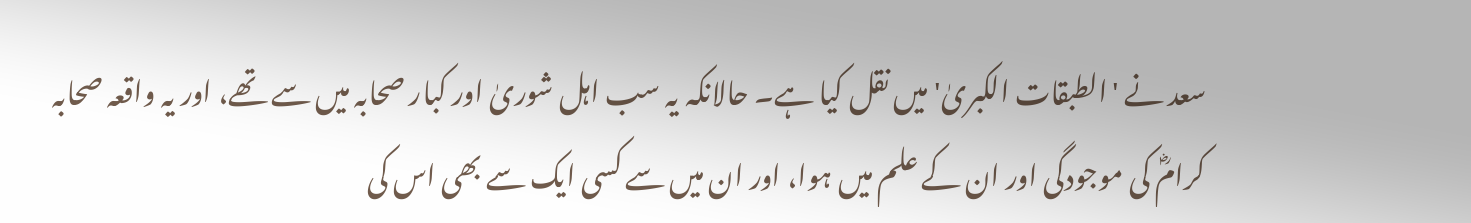سعد نے 'الطبقات الکبریٰ' میں نقل کیا ہے۔ حالانکہ یہ سب اہل شوریٰ اور کبار صحابہ میں سے تھے، اور یہ واقعہ صحابہ کرامؓ کی موجودگی اور ان کے علم میں ہوا، اور ان میں سے کسی ایک سے بھی اس کی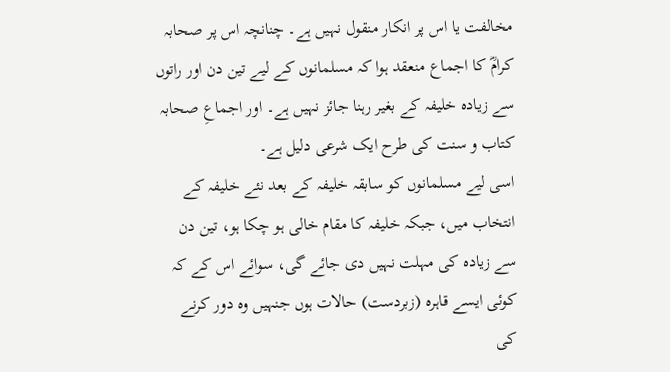مخالفت یا اس پر انکار منقول نہیں ہے۔ چنانچہ اس پر صحابہ کرامؓ کا اجماع منعقد ہوا کہ مسلمانوں کے لیے تین دن اور راتوں سے زیادہ خلیفہ کے بغیر رہنا جائز نہیں ہے۔ اور اجماعِ صحابہ کتاب و سنت کی طرح ایک شرعی دلیل ہے۔
اسی لیے مسلمانوں کو سابقہ خلیفہ کے بعد نئے خلیفہ کے انتخاب میں، جبکہ خلیفہ کا مقام خالی ہو چکا ہو، تین دن سے زیادہ کی مہلت نہیں دی جائے گی، سوائے اس کے کہ کوئی ایسے قاہرہ (زبردست) حالات ہوں جنہیں وہ دور کرنے کی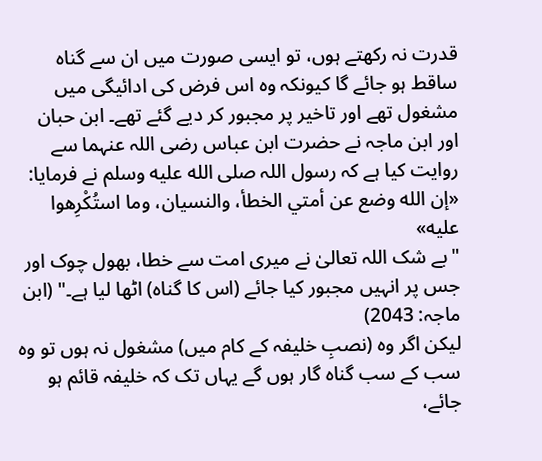قدرت نہ رکھتے ہوں، تو ایسی صورت میں ان سے گناہ ساقط ہو جائے گا کیونکہ وہ اس فرض کی ادائیگی میں مشغول تھے اور تاخیر پر مجبور کر دیے گئے تھے۔ ابن حبان اور ابن ماجہ نے حضرت ابن عباس رضی اللہ عنہما سے روایت کیا ہے کہ رسول اللہ صلى الله عليه وسلم نے فرمایا:
«إن الله وضع عن أمتي الخطأ، والنسيان، وما استُكْرِهوا عليه»
"بے شک اللہ تعالیٰ نے میری امت سے خطا، بھول چوک اور جس پر انہیں مجبور کیا جائے (اس کا گناہ) اٹھا لیا ہے۔" (ابن ماجہ: 2043)
لیکن اگر وہ (نصبِ خلیفہ کے کام میں) مشغول نہ ہوں تو وہ سب کے سب گناہ گار ہوں گے یہاں تک کہ خلیفہ قائم ہو جائے،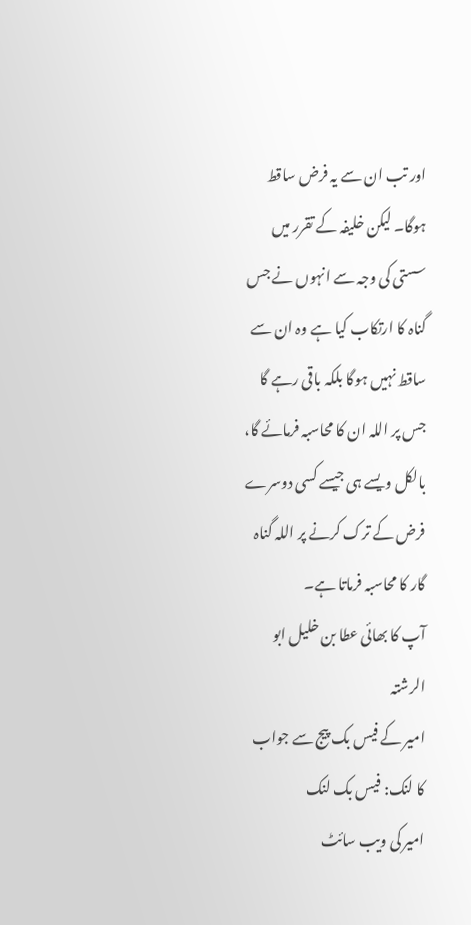اور تب ان سے یہ فرض ساقط ہوگا۔ لیکن خلیفہ کے تقرر میں سستی کی وجہ سے انہوں نے جس گناہ کا ارتکاب کیا ہے وہ ان سے ساقط نہیں ہوگا بلکہ باقی رہے گا جس پر اللہ ان کا محاسبہ فرمائے گا، بالکل ویسے ہی جیسے کسی دوسرے فرض کے ترک کرنے پر اللہ گناہ گار کا محاسبہ فرماتا ہے۔
آپ کا بھائی عطا بن خلیل ابو الرشتہ
امیر کے فیس بک پیج سے جواب کا لنک: فیس بک لنک
امیر کی ویب سائٹ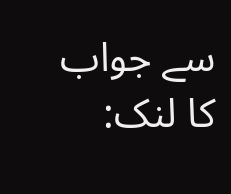سے جواب کا لنک: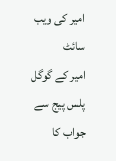امیر کی ویب سائٹ
امیر کے گوگل پلس پیج سے جواب کا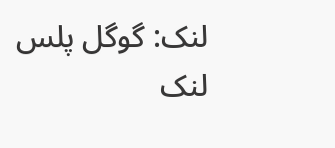لنک: گوگل پلس لنک